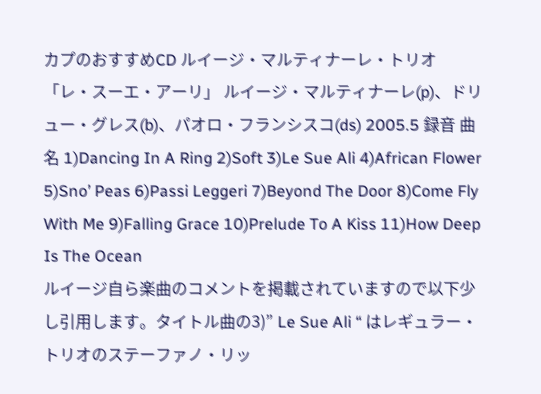カプのおすすめCD ルイージ・マルティナーレ・トリオ 「レ・スーエ・アーリ」 ルイージ・マルティナーレ(p)、ドリュー・グレス(b)、パオロ・フランシスコ(ds) 2005.5 録音 曲名 1)Dancing In A Ring 2)Soft 3)Le Sue Ali 4)African Flower 5)Sno’ Peas 6)Passi Leggeri 7)Beyond The Door 8)Come Fly With Me 9)Falling Grace 10)Prelude To A Kiss 11)How Deep Is The Ocean
ルイージ自ら楽曲のコメントを掲載されていますので以下少し引用します。タイトル曲の3)” Le Sue Ali “ はレギュラー・トリオのステーファノ・リッ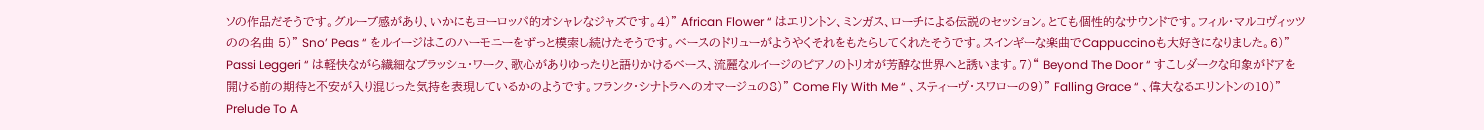ソの作品だそうです。グルーブ感があり、いかにもヨーロッパ的オシャレなジャズです。4)” African Flower “ はエリントン、ミンガス、ローチによる伝説のセッション。とても個性的なサウンドです。フィル・マルコヴィッツのの名曲 5)” Sno’ Peas “ をルイージはこのハーモニーをずっと模索し続けたそうです。ベースのドリューがようやくそれをもたらしてくれたそうです。スインギーな楽曲でCappuccinoも大好きになりました。6)” Passi Leggeri “ は軽快ながら繊細なブラッシュ・ワーク、歌心がありゆったりと語りかけるベース、流麗なルイージのピアノのトリオが芳醇な世界へと誘います。7)“ Beyond The Door “ すこしダークな印象がドアを開ける前の期待と不安が入り混じった気持を表現しているかのようです。フランク・シナトラへのオマージュの8)” Come Fly With Me “ 、スティーヴ・スワローの9)” Falling Grace “ 、偉大なるエリントンの10)” Prelude To A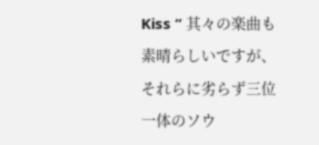Kiss “ 其々の楽曲も素晴らしいですが、それらに劣らず三位一体のソウ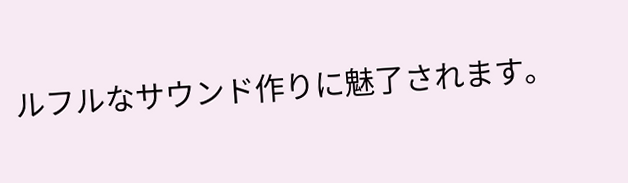ルフルなサウンド作りに魅了されます。